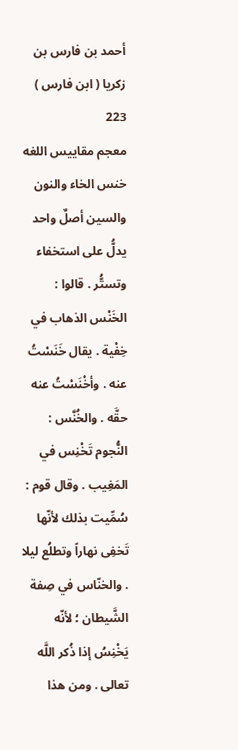أحمد بن فارس بن زكريا ( ابن فارس )
223
معجم مقاييس اللغه
خنس الخاء والنون والسين أصلٌ واحد يدلُّ على استخفاء وتستُّر . قالوا : الخَنْس الذهاب في خِفْية . يقال خَنَسْتُ عنه . وأخْنَسْتُ عنه حقَّه . والخُنَّس : النُّجوم تَخْنِس في المَغِيب . وقال قوم : سُمِّيت بذلك لأنّها تَخفِى نهاراً وتطلُع ليلا . والخنّاس في صِفة الشَّيطان ؛ لأنّه يَخْنِسُ إذا ذُكر اللَّه تعالى . ومن هذا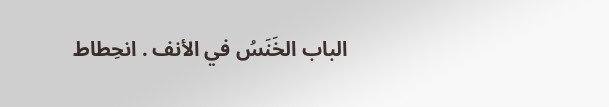الباب الخَنَسُ في الأنف . انحِطاط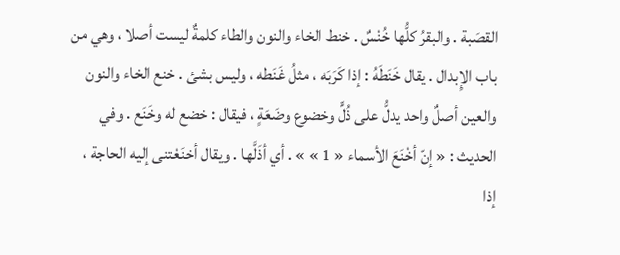القصَبة . والبقرُ كلُّها خُنْسٌ . خنط الخاء والنون والطاء كلمةٌ ليست أصلا ، وهي من باب الإِبدال . يقال خَنَطَهُ : إذا كَرَبَه ، مثلُ غَنَطه ، وليس بشئ . خنع الخاء والنون والعين أصلٌ واحد يدلُّ على ذُلٍّ وخضوع وضَعَةٍ ، فيقال : خضع له وخَنَع . وفي الحديث : « إنّ أخْنَعَ الأسماء « 1 » » . أي أذَلَّها . ويقال أخنَعْتنى إليه الحاجة ، إذا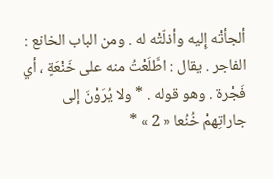ألجأتْه إِليه وأذلّتْه له . ومن الباب الخانع : الفاجر . يقال : اطَّلَعْتُ منه على خَنْعَةٍ ، أي فَجْرة . وهو قوله . * ولا يُرَوْنَ إلى جاراتِهمْ خُنُعا « 2 » *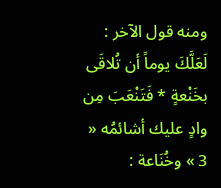ومنه قول الآخر : لَعَلَّكَ يوماً أن تُلاقَى بخَنْعةٍ * فَتَنْعَبَ مِن وادٍ عليك أشائمُه « 3 » وخُنَاعة :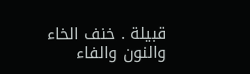قبيلة . خنف الخاء والنون والفاء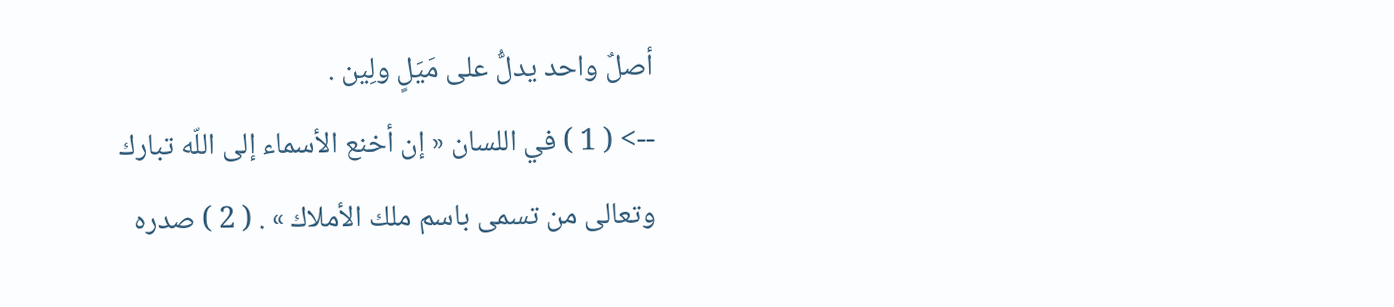أصلٌ واحد يدلُّ على مَيَلٍ ولِين .
--> ( 1 ) في اللسان « إن أخنع الأسماء إلى اللّه تبارك وتعالى من تسمى باسم ملك الأملاك » . ( 2 ) صدره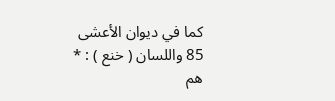كما في ديوان الأعشى 85 واللسان ( خنع ) : * هم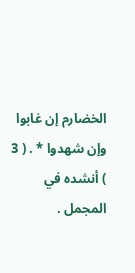الخضارم إن غابوا وإن شهدوا * . ( 3 ) أنشده في المجمل .